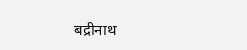बद्रीनाथ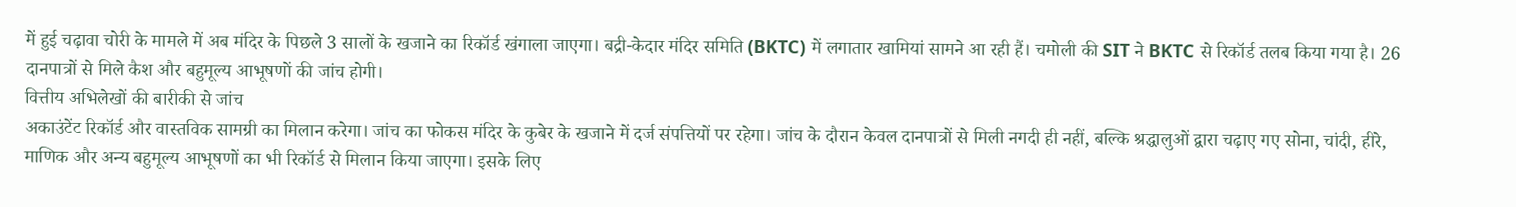में हुई चढ़ावा चोरी के मामले में अब मंदिर के पिछले 3 सालों के खजाने का रिकॉर्ड खंगाला जाएगा। बद्री-केदार मंदिर समिति (BKTC) में लगातार खामियां सामने आ रही हैं। चमोली की SIT ने BKTC से रिकॉर्ड तलब किया गया है। 26 दानपात्रों से मिले कैश और बहुमूल्य आभूषणों की जांच होगी।
वित्तीय अभिलेखों की बारीकी से जांच
अकाउंटेंट रिकॉर्ड और वास्तविक सामग्री का मिलान करेगा। जांच का फोकस मंदिर के कुबेर के खजाने में दर्ज संपत्तियों पर रहेगा। जांच के दौरान केवल दानपात्रों से मिली नगदी ही नहीं, बल्कि श्रद्धालुओं द्वारा चढ़ाए गए सोना, चांदी, हीरे, माणिक और अन्य बहुमूल्य आभूषणों का भी रिकॉर्ड से मिलान किया जाएगा। इसके लिए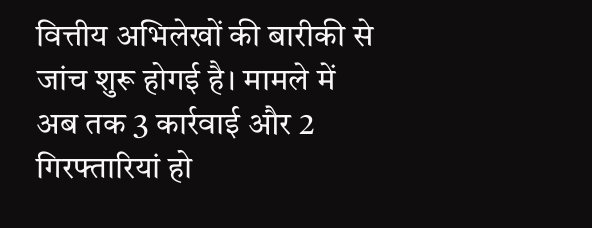वित्तीय अभिलेखों की बारीकी से जांच शुरू होगई है। मामले में अब तक 3 कार्रवाई और 2 गिरफ्तारियां हो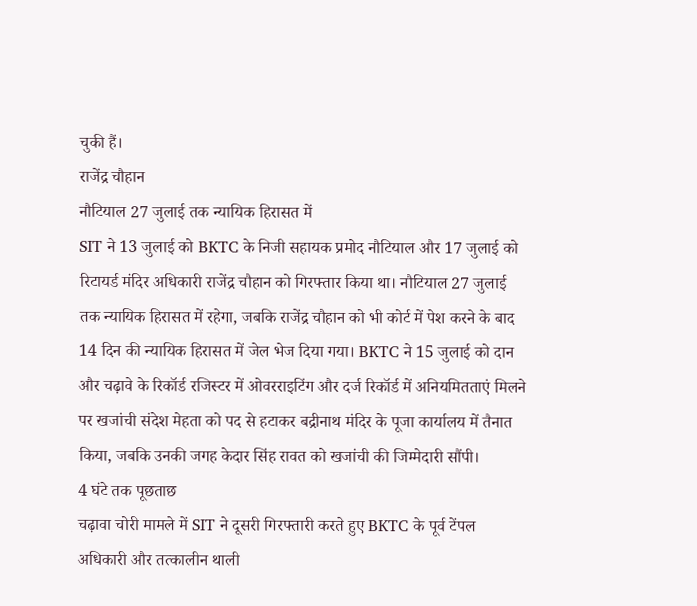चुकी हैं।
राजेंद्र चौहान
नौटियाल 27 जुलाई तक न्यायिक हिरासत में
SIT ने 13 जुलाई को BKTC के निजी सहायक प्रमोद नौटियाल और 17 जुलाई को रिटायर्ड मंदिर अधिकारी राजेंद्र चौहान को गिरफ्तार किया था। नौटियाल 27 जुलाई तक न्यायिक हिरासत में रहेगा, जबकि राजेंद्र चौहान को भी कोर्ट में पेश करने के बाद 14 दिन की न्यायिक हिरासत में जेल भेज दिया गया। BKTC ने 15 जुलाई को दान और चढ़ावे के रिकॉर्ड रजिस्टर में ओवरराइटिंग और दर्ज रिकॉर्ड में अनियमितताएं मिलने पर खजांची संदेश मेहता को पद से हटाकर बद्रीनाथ मंदिर के पूजा कार्यालय में तैनात किया, जबकि उनकी जगह केदार सिंह रावत को खजांची की जिम्मेदारी सौंपी।
4 घंटे तक पूछताछ
चढ़ावा चोरी मामले में SIT ने दूसरी गिरफ्तारी करते हुए BKTC के पूर्व टेंपल अधिकारी और तत्कालीन थाली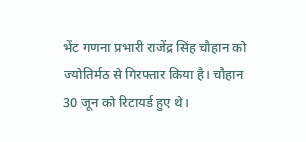भेंट गणना प्रभारी राजेंद्र सिंह चौहान को ज्योतिर्मठ से गिरफ्तार किया है। चौहान 30 जून को रिटायर्ड हुए थे।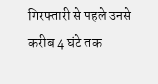गिरफ्तारी से पहले उनसे करीब 4 घंटे तक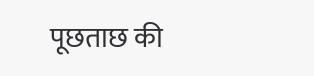पूछताछ की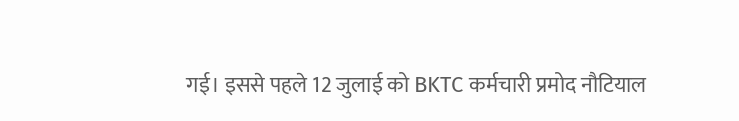गई। इससे पहले 12 जुलाई को BKTC कर्मचारी प्रमोद नौटियाल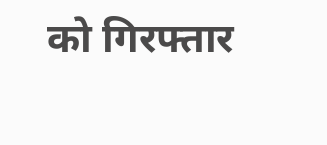को गिरफ्तार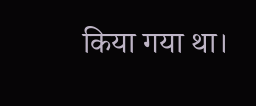किया गया था।